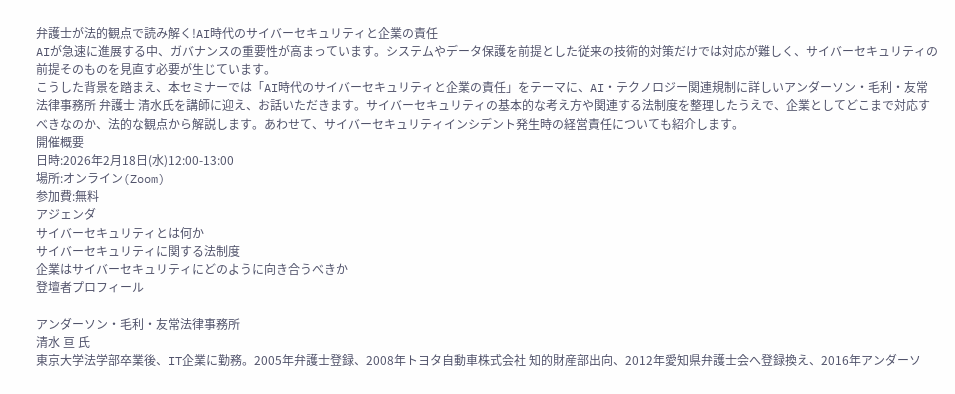弁護士が法的観点で読み解く!AI時代のサイバーセキュリティと企業の責任
AIが急速に進展する中、ガバナンスの重要性が高まっています。システムやデータ保護を前提とした従来の技術的対策だけでは対応が難しく、サイバーセキュリティの前提そのものを見直す必要が生じています。
こうした背景を踏まえ、本セミナーでは「AI時代のサイバーセキュリティと企業の責任」をテーマに、AI・テクノロジー関連規制に詳しいアンダーソン・毛利・友常法律事務所 弁護士 清水氏を講師に迎え、お話いただきます。サイバーセキュリティの基本的な考え方や関連する法制度を整理したうえで、企業としてどこまで対応すべきなのか、法的な観点から解説します。あわせて、サイバーセキュリティインシデント発生時の経営責任についても紹介します。
開催概要
日時:2026年2月18日(水)12:00-13:00
場所:オンライン(Zoom)
参加費:無料
アジェンダ
サイバーセキュリティとは何か
サイバーセキュリティに関する法制度
企業はサイバーセキュリティにどのように向き合うべきか
登壇者プロフィール

アンダーソン・毛利・友常法律事務所
清水 亘 氏
東京大学法学部卒業後、IT企業に勤務。2005年弁護士登録、2008年トヨタ自動車株式会社 知的財産部出向、2012年愛知県弁護士会へ登録換え、2016年アンダーソ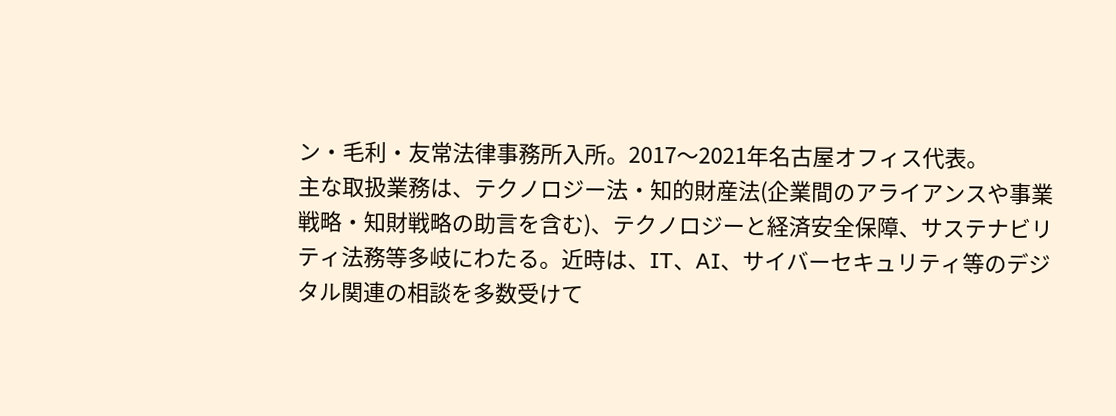ン・毛利・友常法律事務所入所。2017〜2021年名古屋オフィス代表。
主な取扱業務は、テクノロジー法・知的財産法(企業間のアライアンスや事業戦略・知財戦略の助言を含む)、テクノロジーと経済安全保障、サステナビリティ法務等多岐にわたる。近時は、IT、AI、サイバーセキュリティ等のデジタル関連の相談を多数受けて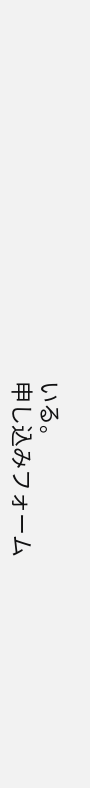いる。
申し込みフォーム